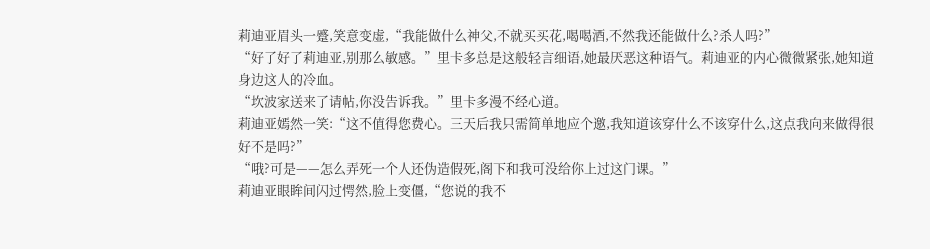莉迪亚眉头一蹙,笑意变虚,“我能做什么神父,不就买买花,喝喝酒,不然我还能做什么?杀人吗?”
“好了好了莉迪亚,别那么敏感。”里卡多总是这般轻言细语,她最厌恶这种语气。莉迪亚的内心微微紧张,她知道身边这人的冷血。
“坎波家送来了请帖,你没告诉我。”里卡多漫不经心道。
莉迪亚嫣然一笑:“这不值得您费心。三天后我只需简单地应个邀,我知道该穿什么不该穿什么,这点我向来做得很好不是吗?”
“哦?可是——怎么弄死一个人还伪造假死,阁下和我可没给你上过这门课。”
莉迪亚眼眸间闪过愕然,脸上变僵,“您说的我不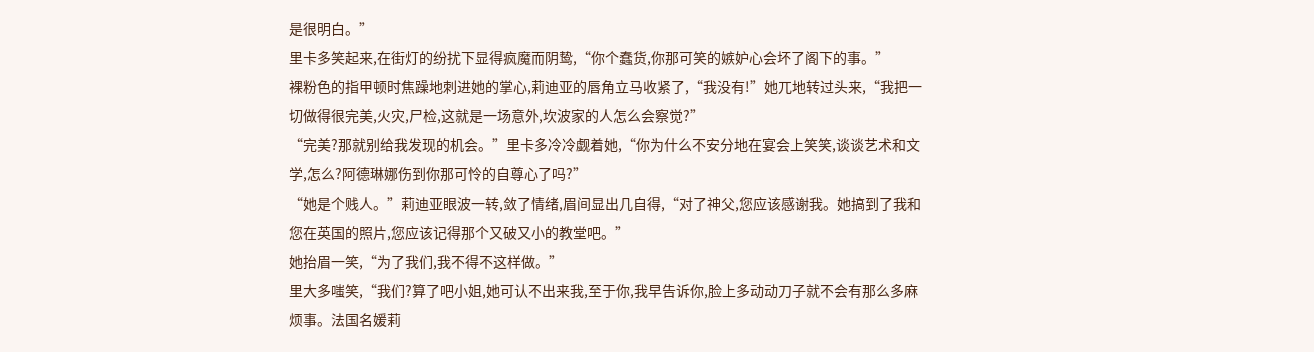是很明白。”
里卡多笑起来,在街灯的纷扰下显得疯魔而阴鸷,“你个蠢货,你那可笑的嫉妒心会坏了阁下的事。”
裸粉色的指甲顿时焦躁地刺进她的掌心,莉迪亚的唇角立马收紧了,“我没有!”她兀地转过头来,“我把一切做得很完美,火灾,尸检,这就是一场意外,坎波家的人怎么会察觉?”
“完美?那就别给我发现的机会。”里卡多冷冷觑着她,“你为什么不安分地在宴会上笑笑,谈谈艺术和文学,怎么?阿德琳娜伤到你那可怜的自尊心了吗?”
“她是个贱人。”莉迪亚眼波一转,敛了情绪,眉间显出几自得,“对了神父,您应该感谢我。她搞到了我和您在英国的照片,您应该记得那个又破又小的教堂吧。”
她抬眉一笑,“为了我们,我不得不这样做。”
里大多嗤笑,“我们?算了吧小姐,她可认不出来我,至于你,我早告诉你,脸上多动动刀子就不会有那么多麻烦事。法国名媛莉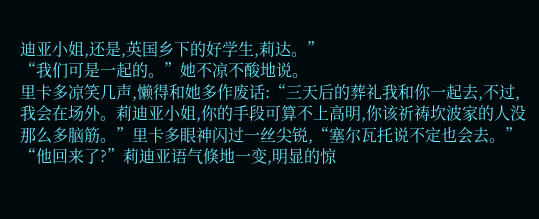迪亚小姐,还是,英国乡下的好学生,莉达。”
“我们可是一起的。”她不凉不酸地说。
里卡多凉笑几声,懒得和她多作废话:“三天后的葬礼我和你一起去,不过,我会在场外。莉迪亚小姐,你的手段可算不上高明,你该祈祷坎波家的人没那么多脑筋。”里卡多眼神闪过一丝尖锐,“塞尔瓦托说不定也会去。”
“他回来了?”莉迪亚语气倏地一变,明显的惊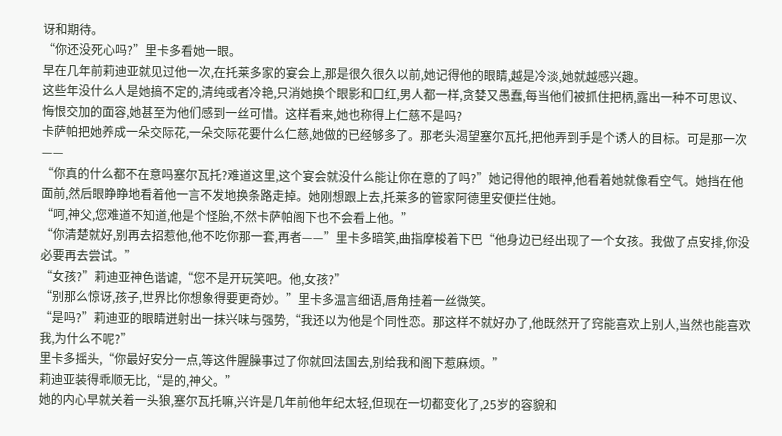讶和期待。
“你还没死心吗?”里卡多看她一眼。
早在几年前莉迪亚就见过他一次,在托莱多家的宴会上,那是很久很久以前,她记得他的眼睛,越是冷淡,她就越感兴趣。
这些年没什么人是她搞不定的,清纯或者冷艳,只消她换个眼影和口红,男人都一样,贪婪又愚蠢,每当他们被抓住把柄,露出一种不可思议、悔恨交加的面容,她甚至为他们感到一丝可惜。这样看来,她也称得上仁慈不是吗?
卡萨帕把她养成一朵交际花,一朵交际花要什么仁慈,她做的已经够多了。那老头渴望塞尔瓦托,把他弄到手是个诱人的目标。可是那一次——
“你真的什么都不在意吗塞尔瓦托?难道这里,这个宴会就没什么能让你在意的了吗?”她记得他的眼神,他看着她就像看空气。她挡在他面前,然后眼睁睁地看着他一言不发地换条路走掉。她刚想跟上去,托莱多的管家阿德里安便拦住她。
“呵,神父,您难道不知道,他是个怪胎,不然卡萨帕阁下也不会看上他。”
“你清楚就好,别再去招惹他,他不吃你那一套,再者——”里卡多暗笑,曲指摩梭着下巴“他身边已经出现了一个女孩。我做了点安排,你没必要再去尝试。”
“女孩?”莉迪亚神色谐谑,“您不是开玩笑吧。他,女孩?”
“别那么惊讶,孩子,世界比你想象得要更奇妙。”里卡多温言细语,唇角挂着一丝微笑。
“是吗?”莉迪亚的眼睛迸射出一抹兴味与强势,“我还以为他是个同性恋。那这样不就好办了,他既然开了窍能喜欢上别人,当然也能喜欢我,为什么不呢?”
里卡多摇头,“你最好安分一点,等这件腥臊事过了你就回法国去,别给我和阁下惹麻烦。”
莉迪亚装得乖顺无比,“是的,神父。”
她的内心早就关着一头狼,塞尔瓦托嘛,兴许是几年前他年纪太轻,但现在一切都变化了,25岁的容貌和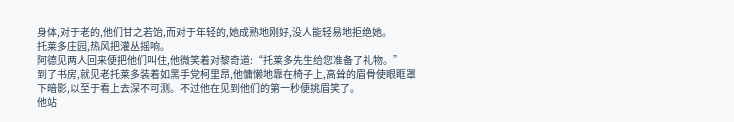身体,对于老的,他们甘之若饴,而对于年轻的,她成熟地刚好,没人能轻易地拒绝她。
托莱多庄园,热风把灌丛摇响。
阿德见两人回来便把他们叫住,他微笑着对黎奇道:“托莱多先生给您准备了礼物。”
到了书房,就见老托莱多装着如黑手党柯里昂,他慵懒地靠在椅子上,高耸的眉骨使眼眶罩下暗影,以至于看上去深不可测。不过他在见到他们的第一秒便挑眉笑了。
他站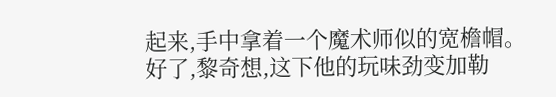起来,手中拿着一个魔术师似的宽檐帽。
好了,黎奇想,这下他的玩味劲变加勒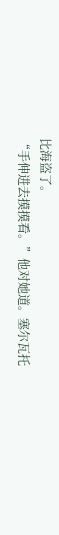比海盗了。
“手伸进去摸摸看。”他对她道。塞尔瓦托